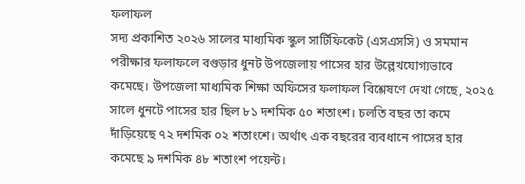ফলাফল
সদ্য প্রকাশিত ২০২৬ সালের মাধ্যমিক স্কুল সার্টিফিকেট (এসএসসি) ও সমমান পরীক্ষার ফলাফলে বগুড়ার ধুনট উপজেলায় পাসের হার উল্লেখযোগ্যভাবে কমেছে। উপজেলা মাধ্যমিক শিক্ষা অফিসের ফলাফল বিশ্লেষণে দেখা গেছে, ২০২৫ সালে ধুনটে পাসের হার ছিল ৮১ দশমিক ৫০ শতাংশ। চলতি বছর তা কমে দাঁড়িয়েছে ৭২ দশমিক ০২ শতাংশে। অর্থাৎ এক বছরের ব্যবধানে পাসের হার কমেছে ৯ দশমিক ৪৮ শতাংশ পয়েন্ট।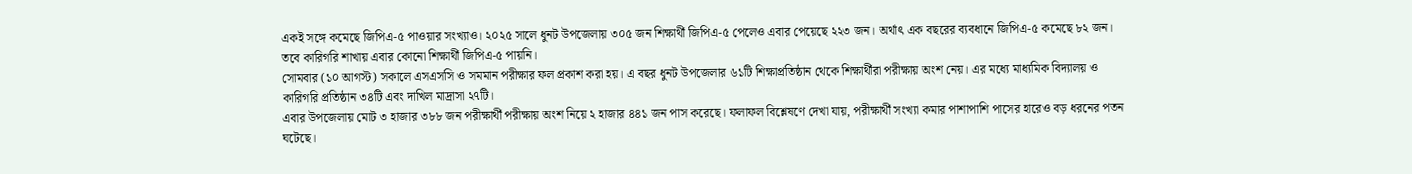একই সঙ্গে কমেছে জিপিএ-৫ পাওয়ার সংখ্যাও। ২০২৫ সালে ধুনট উপজেলায় ৩০৫ জন শিক্ষার্থী জিপিএ-৫ পেলেও এবার পেয়েছে ২২৩ জন। অর্থাৎ এক বছরের ব্যবধানে জিপিএ-৫ কমেছে ৮২ জন। তবে কারিগরি শাখায় এবার কোনো শিক্ষার্থী জিপিএ-৫ পায়নি।
সোমবার (১০ আগস্ট) সকালে এসএসসি ও সমমান পরীক্ষার ফল প্রকাশ করা হয়। এ বছর ধুনট উপজেলার ৬১টি শিক্ষাপ্রতিষ্ঠান থেকে শিক্ষার্থীরা পরীক্ষায় অংশ নেয়। এর মধ্যে মাধ্যমিক বিদ্যালয় ও কারিগরি প্রতিষ্ঠান ৩৪টি এবং দাখিল মাদ্রাসা ২৭টি।
এবার উপজেলায় মোট ৩ হাজার ৩৮৮ জন পরীক্ষার্থী পরীক্ষায় অংশ নিয়ে ২ হাজার ৪৪১ জন পাস করেছে। ফলাফল বিশ্লেষণে দেখা যায়, পরীক্ষার্থী সংখ্যা কমার পাশাপাশি পাসের হারেও বড় ধরনের পতন ঘটেছে।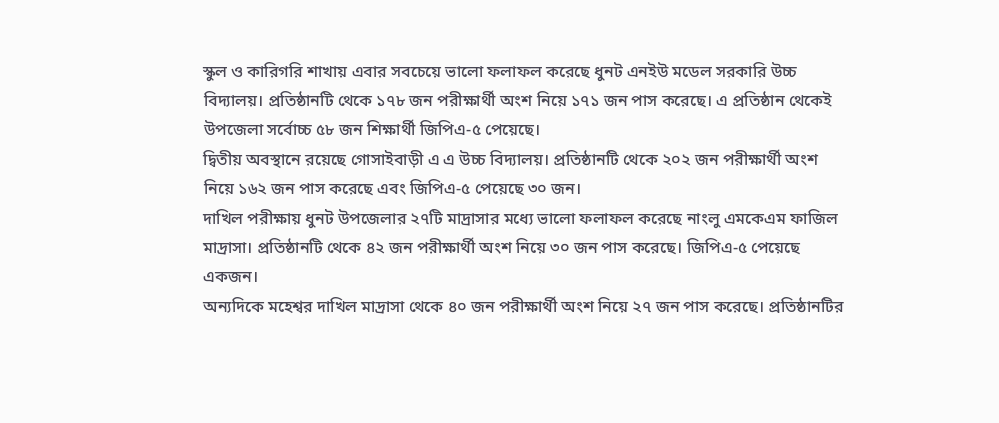স্কুল ও কারিগরি শাখায় এবার সবচেয়ে ভালো ফলাফল করেছে ধুনট এনইউ মডেল সরকারি উচ্চ বিদ্যালয়। প্রতিষ্ঠানটি থেকে ১৭৮ জন পরীক্ষার্থী অংশ নিয়ে ১৭১ জন পাস করেছে। এ প্রতিষ্ঠান থেকেই উপজেলা সর্বোচ্চ ৫৮ জন শিক্ষার্থী জিপিএ-৫ পেয়েছে।
দ্বিতীয় অবস্থানে রয়েছে গোসাইবাড়ী এ এ উচ্চ বিদ্যালয়। প্রতিষ্ঠানটি থেকে ২০২ জন পরীক্ষার্থী অংশ নিয়ে ১৬২ জন পাস করেছে এবং জিপিএ-৫ পেয়েছে ৩০ জন।
দাখিল পরীক্ষায় ধুনট উপজেলার ২৭টি মাদ্রাসার মধ্যে ভালো ফলাফল করেছে নাংলু এমকেএম ফাজিল মাদ্রাসা। প্রতিষ্ঠানটি থেকে ৪২ জন পরীক্ষার্থী অংশ নিয়ে ৩০ জন পাস করেছে। জিপিএ-৫ পেয়েছে একজন।
অন্যদিকে মহেশ্বর দাখিল মাদ্রাসা থেকে ৪০ জন পরীক্ষার্থী অংশ নিয়ে ২৭ জন পাস করেছে। প্রতিষ্ঠানটির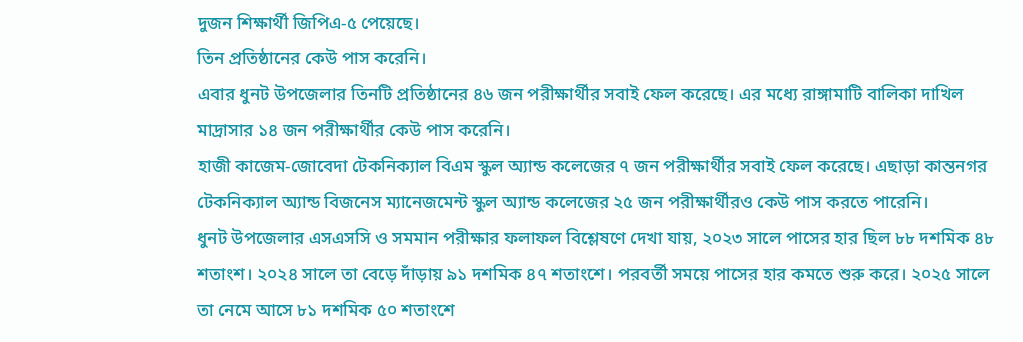দুজন শিক্ষার্থী জিপিএ-৫ পেয়েছে।
তিন প্রতিষ্ঠানের কেউ পাস করেনি।
এবার ধুনট উপজেলার তিনটি প্রতিষ্ঠানের ৪৬ জন পরীক্ষার্থীর সবাই ফেল করেছে। এর মধ্যে রাঙ্গামাটি বালিকা দাখিল মাদ্রাসার ১৪ জন পরীক্ষার্থীর কেউ পাস করেনি।
হাজী কাজেম-জোবেদা টেকনিক্যাল বিএম স্কুল অ্যান্ড কলেজের ৭ জন পরীক্ষার্থীর সবাই ফেল করেছে। এছাড়া কান্তনগর টেকনিক্যাল অ্যান্ড বিজনেস ম্যানেজমেন্ট স্কুল অ্যান্ড কলেজের ২৫ জন পরীক্ষার্থীরও কেউ পাস করতে পারেনি।
ধুনট উপজেলার এসএসসি ও সমমান পরীক্ষার ফলাফল বিশ্লেষণে দেখা যায়, ২০২৩ সালে পাসের হার ছিল ৮৮ দশমিক ৪৮ শতাংশ। ২০২৪ সালে তা বেড়ে দাঁড়ায় ৯১ দশমিক ৪৭ শতাংশে। পরবর্তী সময়ে পাসের হার কমতে শুরু করে। ২০২৫ সালে তা নেমে আসে ৮১ দশমিক ৫০ শতাংশে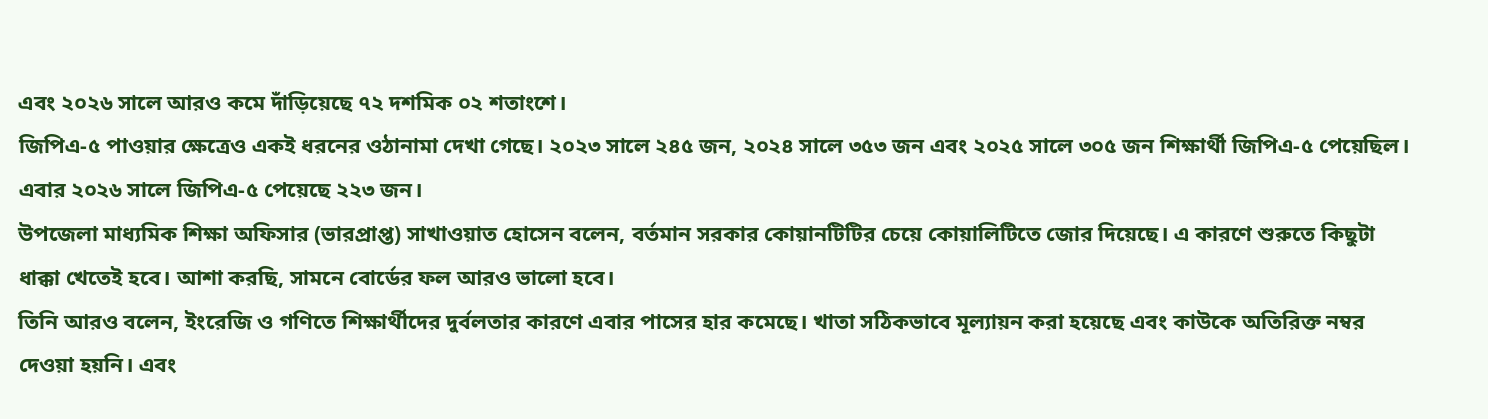এবং ২০২৬ সালে আরও কমে দাঁড়িয়েছে ৭২ দশমিক ০২ শতাংশে।
জিপিএ-৫ পাওয়ার ক্ষেত্রেও একই ধরনের ওঠানামা দেখা গেছে। ২০২৩ সালে ২৪৫ জন, ২০২৪ সালে ৩৫৩ জন এবং ২০২৫ সালে ৩০৫ জন শিক্ষার্থী জিপিএ-৫ পেয়েছিল। এবার ২০২৬ সালে জিপিএ-৫ পেয়েছে ২২৩ জন।
উপজেলা মাধ্যমিক শিক্ষা অফিসার (ভারপ্রাপ্ত) সাখাওয়াত হোসেন বলেন, বর্তমান সরকার কোয়ানটিটির চেয়ে কোয়ালিটিতে জোর দিয়েছে। এ কারণে শুরুতে কিছুটা ধাক্কা খেতেই হবে। আশা করছি, সামনে বোর্ডের ফল আরও ভালো হবে।
তিনি আরও বলেন, ইংরেজি ও গণিতে শিক্ষার্থীদের দুর্বলতার কারণে এবার পাসের হার কমেছে। খাতা সঠিকভাবে মূল্যায়ন করা হয়েছে এবং কাউকে অতিরিক্ত নম্বর দেওয়া হয়নি। এবং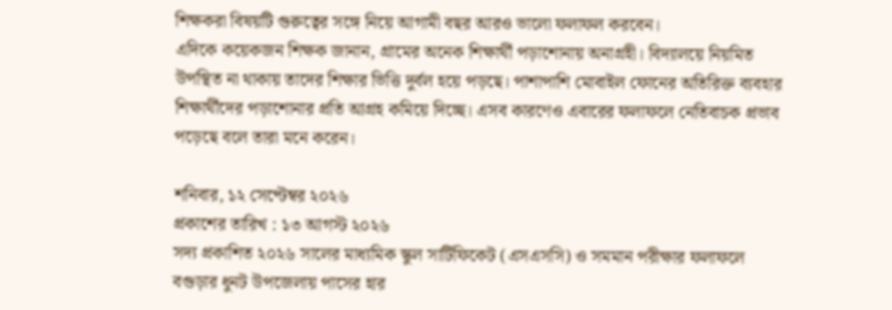শিক্ষকরা বিষয়টি গুরুত্বের সঙ্গে নিয়ে আগামী বছর আরও ভালো ফলাফল করবেন।
এদিকে কয়েকজন শিক্ষক জানান, গ্রামের অনেক শিক্ষার্থী পড়াশোনায় অনাগ্রহী। বিদ্যালয়ে নিয়মিত উপস্থিত না থাকায় তাদের শিক্ষার ভিত্তি দুর্বল হয়ে পড়ছে। পাশাপাশি মোবাইল ফোনের অতিরিক্ত ব্যবহার শিক্ষার্থীদের পড়াশোনার প্রতি আগ্রহ কমিয়ে দিচ্ছে। এসব কারণেও এবারের ফলাফলে নেতিবাচক প্রভাব পড়েছে বলে তারা মনে করেন।

শনিবার, ১২ সেপ্টেম্বর ২০২৬
প্রকাশের তারিখ : ১৩ আগস্ট ২০২৬
সদ্য প্রকাশিত ২০২৬ সালের মাধ্যমিক স্কুল সার্টিফিকেট (এসএসসি) ও সমমান পরীক্ষার ফলাফলে বগুড়ার ধুনট উপজেলায় পাসের হার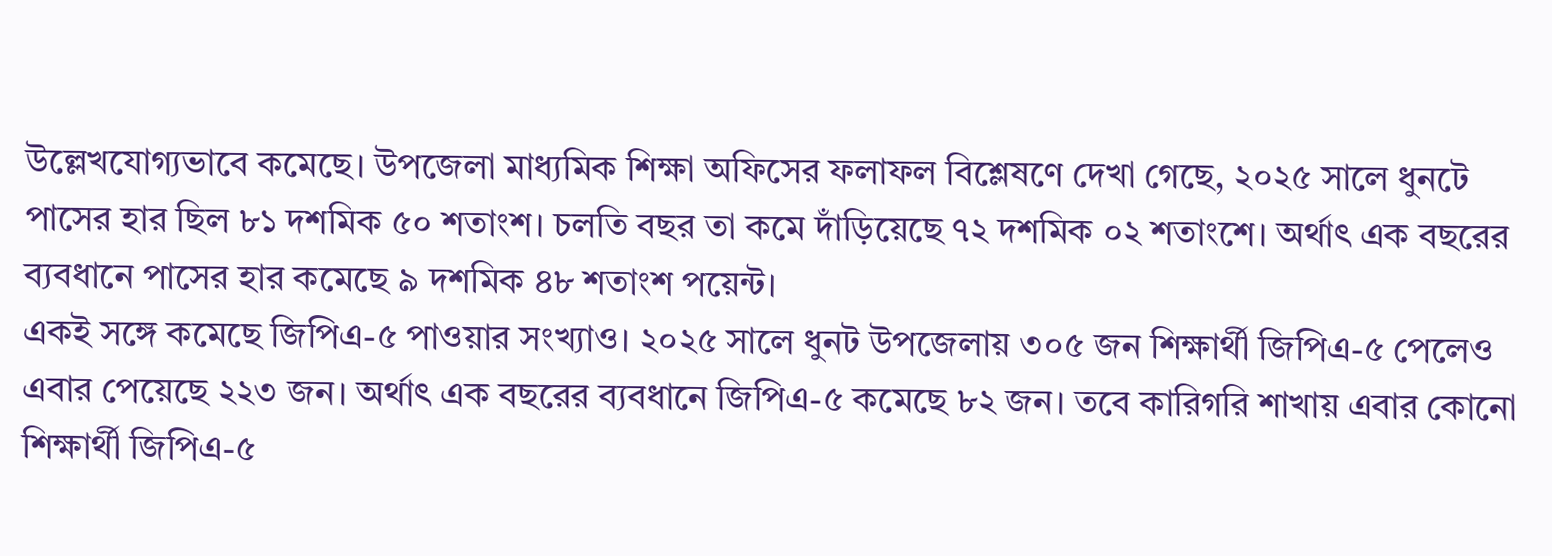উল্লেখযোগ্যভাবে কমেছে। উপজেলা মাধ্যমিক শিক্ষা অফিসের ফলাফল বিশ্লেষণে দেখা গেছে, ২০২৫ সালে ধুনটে পাসের হার ছিল ৮১ দশমিক ৫০ শতাংশ। চলতি বছর তা কমে দাঁড়িয়েছে ৭২ দশমিক ০২ শতাংশে। অর্থাৎ এক বছরের ব্যবধানে পাসের হার কমেছে ৯ দশমিক ৪৮ শতাংশ পয়েন্ট।
একই সঙ্গে কমেছে জিপিএ-৫ পাওয়ার সংখ্যাও। ২০২৫ সালে ধুনট উপজেলায় ৩০৫ জন শিক্ষার্থী জিপিএ-৫ পেলেও এবার পেয়েছে ২২৩ জন। অর্থাৎ এক বছরের ব্যবধানে জিপিএ-৫ কমেছে ৮২ জন। তবে কারিগরি শাখায় এবার কোনো শিক্ষার্থী জিপিএ-৫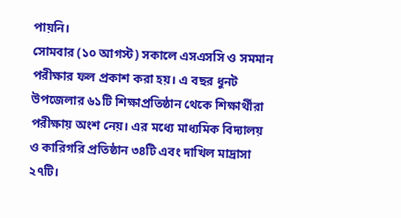পায়নি।
সোমবার (১০ আগস্ট) সকালে এসএসসি ও সমমান পরীক্ষার ফল প্রকাশ করা হয়। এ বছর ধুনট উপজেলার ৬১টি শিক্ষাপ্রতিষ্ঠান থেকে শিক্ষার্থীরা পরীক্ষায় অংশ নেয়। এর মধ্যে মাধ্যমিক বিদ্যালয় ও কারিগরি প্রতিষ্ঠান ৩৪টি এবং দাখিল মাদ্রাসা ২৭টি।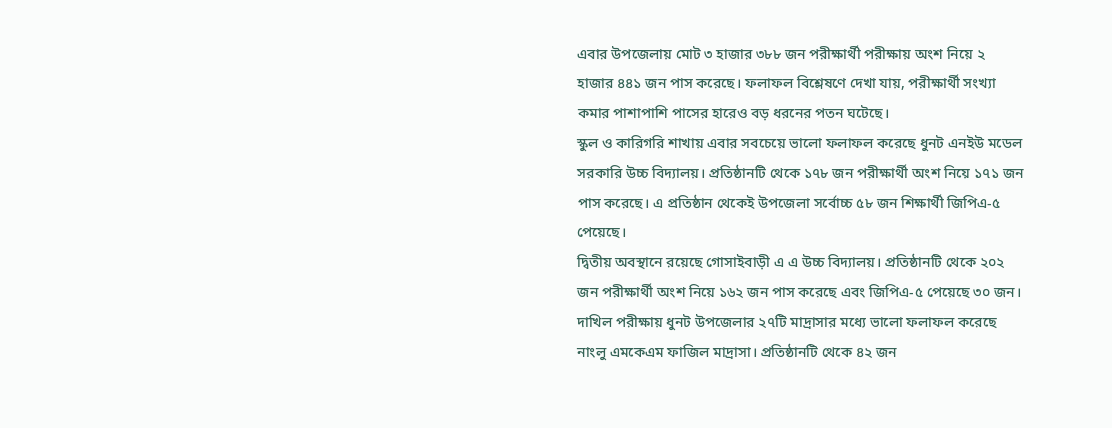এবার উপজেলায় মোট ৩ হাজার ৩৮৮ জন পরীক্ষার্থী পরীক্ষায় অংশ নিয়ে ২ হাজার ৪৪১ জন পাস করেছে। ফলাফল বিশ্লেষণে দেখা যায়, পরীক্ষার্থী সংখ্যা কমার পাশাপাশি পাসের হারেও বড় ধরনের পতন ঘটেছে।
স্কুল ও কারিগরি শাখায় এবার সবচেয়ে ভালো ফলাফল করেছে ধুনট এনইউ মডেল সরকারি উচ্চ বিদ্যালয়। প্রতিষ্ঠানটি থেকে ১৭৮ জন পরীক্ষার্থী অংশ নিয়ে ১৭১ জন পাস করেছে। এ প্রতিষ্ঠান থেকেই উপজেলা সর্বোচ্চ ৫৮ জন শিক্ষার্থী জিপিএ-৫ পেয়েছে।
দ্বিতীয় অবস্থানে রয়েছে গোসাইবাড়ী এ এ উচ্চ বিদ্যালয়। প্রতিষ্ঠানটি থেকে ২০২ জন পরীক্ষার্থী অংশ নিয়ে ১৬২ জন পাস করেছে এবং জিপিএ-৫ পেয়েছে ৩০ জন।
দাখিল পরীক্ষায় ধুনট উপজেলার ২৭টি মাদ্রাসার মধ্যে ভালো ফলাফল করেছে নাংলু এমকেএম ফাজিল মাদ্রাসা। প্রতিষ্ঠানটি থেকে ৪২ জন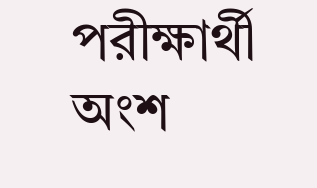পরীক্ষার্থী অংশ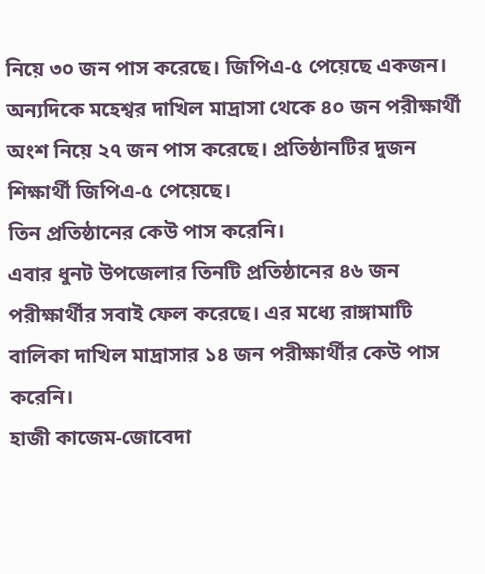নিয়ে ৩০ জন পাস করেছে। জিপিএ-৫ পেয়েছে একজন।
অন্যদিকে মহেশ্বর দাখিল মাদ্রাসা থেকে ৪০ জন পরীক্ষার্থী অংশ নিয়ে ২৭ জন পাস করেছে। প্রতিষ্ঠানটির দুজন শিক্ষার্থী জিপিএ-৫ পেয়েছে।
তিন প্রতিষ্ঠানের কেউ পাস করেনি।
এবার ধুনট উপজেলার তিনটি প্রতিষ্ঠানের ৪৬ জন পরীক্ষার্থীর সবাই ফেল করেছে। এর মধ্যে রাঙ্গামাটি বালিকা দাখিল মাদ্রাসার ১৪ জন পরীক্ষার্থীর কেউ পাস করেনি।
হাজী কাজেম-জোবেদা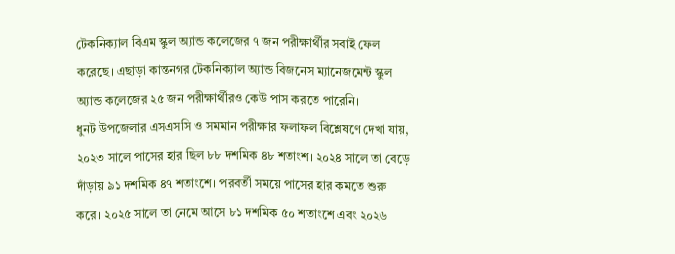টেকনিক্যাল বিএম স্কুল অ্যান্ড কলেজের ৭ জন পরীক্ষার্থীর সবাই ফেল করেছে। এছাড়া কান্তনগর টেকনিক্যাল অ্যান্ড বিজনেস ম্যানেজমেন্ট স্কুল অ্যান্ড কলেজের ২৫ জন পরীক্ষার্থীরও কেউ পাস করতে পারেনি।
ধুনট উপজেলার এসএসসি ও সমমান পরীক্ষার ফলাফল বিশ্লেষণে দেখা যায়, ২০২৩ সালে পাসের হার ছিল ৮৮ দশমিক ৪৮ শতাংশ। ২০২৪ সালে তা বেড়ে দাঁড়ায় ৯১ দশমিক ৪৭ শতাংশে। পরবর্তী সময়ে পাসের হার কমতে শুরু করে। ২০২৫ সালে তা নেমে আসে ৮১ দশমিক ৫০ শতাংশে এবং ২০২৬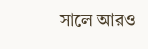সালে আরও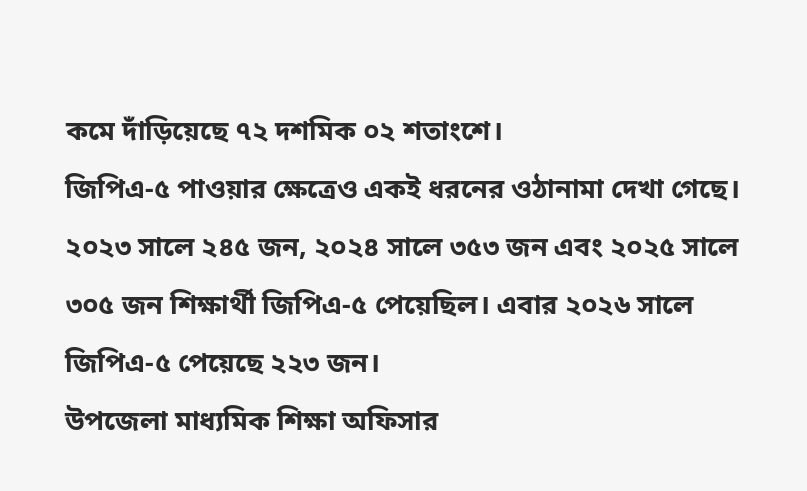কমে দাঁড়িয়েছে ৭২ দশমিক ০২ শতাংশে।
জিপিএ-৫ পাওয়ার ক্ষেত্রেও একই ধরনের ওঠানামা দেখা গেছে। ২০২৩ সালে ২৪৫ জন, ২০২৪ সালে ৩৫৩ জন এবং ২০২৫ সালে ৩০৫ জন শিক্ষার্থী জিপিএ-৫ পেয়েছিল। এবার ২০২৬ সালে জিপিএ-৫ পেয়েছে ২২৩ জন।
উপজেলা মাধ্যমিক শিক্ষা অফিসার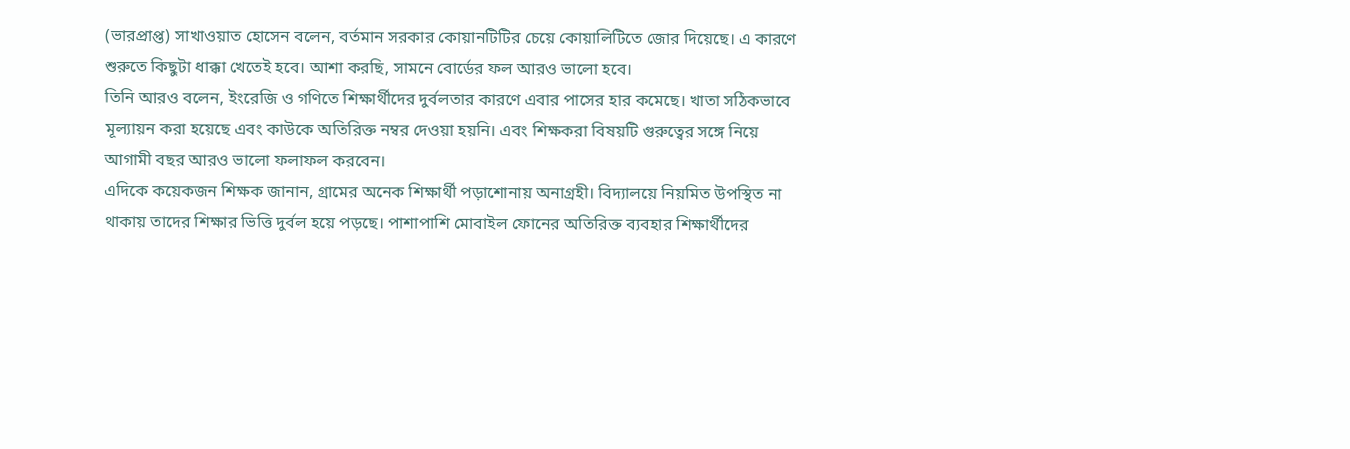(ভারপ্রাপ্ত) সাখাওয়াত হোসেন বলেন, বর্তমান সরকার কোয়ানটিটির চেয়ে কোয়ালিটিতে জোর দিয়েছে। এ কারণে শুরুতে কিছুটা ধাক্কা খেতেই হবে। আশা করছি, সামনে বোর্ডের ফল আরও ভালো হবে।
তিনি আরও বলেন, ইংরেজি ও গণিতে শিক্ষার্থীদের দুর্বলতার কারণে এবার পাসের হার কমেছে। খাতা সঠিকভাবে মূল্যায়ন করা হয়েছে এবং কাউকে অতিরিক্ত নম্বর দেওয়া হয়নি। এবং শিক্ষকরা বিষয়টি গুরুত্বের সঙ্গে নিয়ে আগামী বছর আরও ভালো ফলাফল করবেন।
এদিকে কয়েকজন শিক্ষক জানান, গ্রামের অনেক শিক্ষার্থী পড়াশোনায় অনাগ্রহী। বিদ্যালয়ে নিয়মিত উপস্থিত না থাকায় তাদের শিক্ষার ভিত্তি দুর্বল হয়ে পড়ছে। পাশাপাশি মোবাইল ফোনের অতিরিক্ত ব্যবহার শিক্ষার্থীদের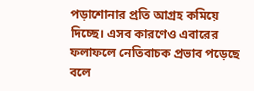পড়াশোনার প্রতি আগ্রহ কমিয়ে দিচ্ছে। এসব কারণেও এবারের ফলাফলে নেতিবাচক প্রভাব পড়েছে বলে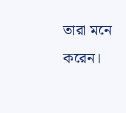তারা মনে করেন।